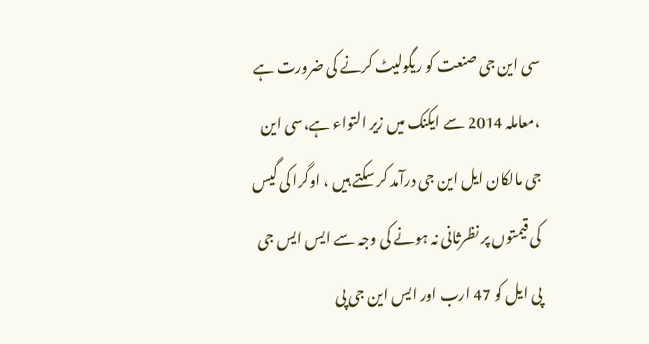سی این جی صنعت کو ریگولیٹ کرنے کی ضرورت ہے ،معاملہ 2014 سے ایکنک میں زیر التواء ہے،سی این جی مالکان ایل این جی درآمد کر سکتے ہیں ، اوگرا کی گیس کی قیمتوں پر نظرثانی نہ ہونے کی وجہ سے ایس ایس جی پی ایل کو 47 ارب اور ایس این جی پی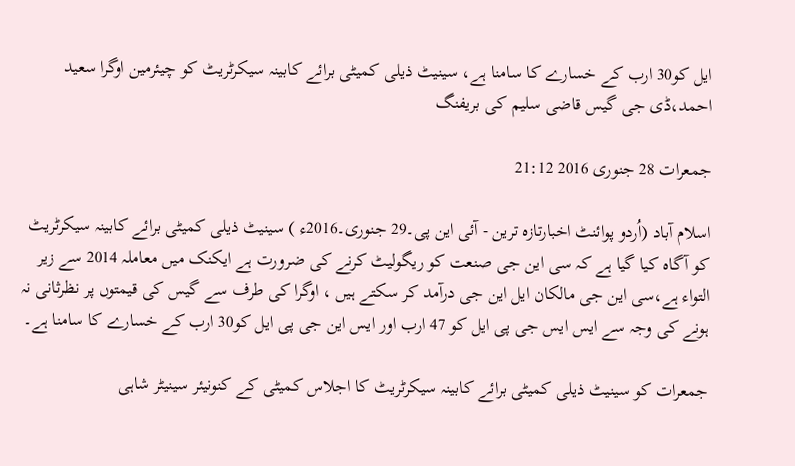ایل کو30 ارب کے خسارے کا سامنا ہے، سینیٹ ذیلی کمیٹی برائے کابینہ سیکرٹریٹ کو چیئرمین اوگرا سعید احمد،ڈی جی گیس قاضی سلیم کی بریفنگ

جمعرات 28 جنوری 2016 21:12

اسلام آباد (اُردو پوائنٹ اخبارتازہ ترین - آئی این پی۔29 جنوری۔2016ء ) سینیٹ ذیلی کمیٹی برائے کابینہ سیکرٹریٹ کو آگاہ کیا گیا ہے کہ سی این جی صنعت کو ریگولیٹ کرنے کی ضرورت ہے ایکنک میں معاملہ 2014 سے زیر التواء ہے،سی این جی مالکان ایل این جی درآمد کر سکتے ہیں ، اوگرا کی طرف سے گیس کی قیمتوں پر نظرثانی نہ ہونے کی وجہ سے ایس ایس جی پی ایل کو 47 ارب اور ایس این جی پی ایل کو30 ارب کے خسارے کا سامنا ہے۔

جمعرات کو سینیٹ ذیلی کمیٹی برائے کابینہ سیکرٹریٹ کا اجلاس کمیٹی کے کنونیئر سینیٹر شاہی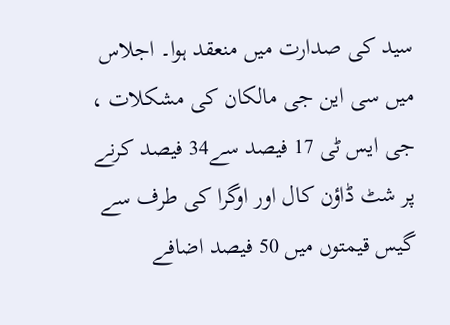سید کی صدارت میں منعقد ہوا۔ اجلاس میں سی این جی مالکان کی مشکلات ، جی ایس ٹی 17 فیصد سے34 فیصد کرنے پر شٹ ڈاؤن کال اور اوگرا کی طرف سے گیس قیمتوں میں 50 فیصد اضافے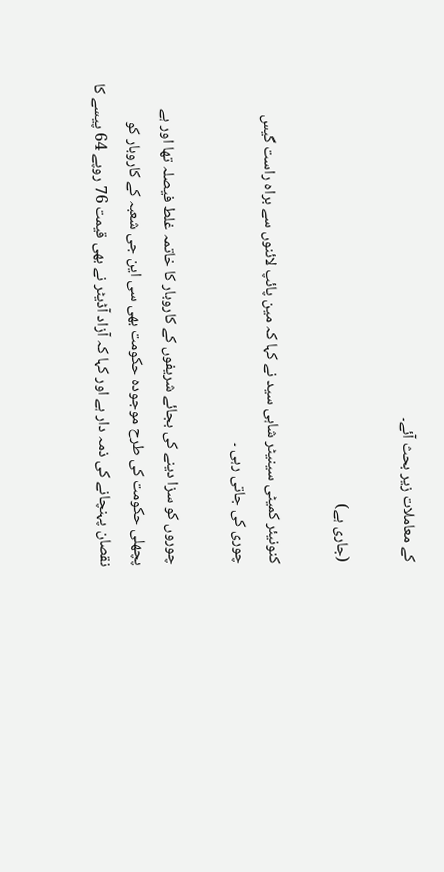کے معاملات زیر بحث آئے۔

(جاری ہے)

کنونیئر کمیٹی سینیٹر شاہی سید نے کہا کہ مین پائپ لائنوں سے براہ راست گیس چوری کی جاتی رہی ۔

چوروں کو سزا دینے کی بجائے شریفوں کے کاروبار کا خاتمہ غلط فیصلہ تھا اور ہے پچھلی حکومت کی طرح موجودہ حکومت بھی سی این جی شعبہ کے کاروبار کو نقصان پہنچانے کی ذمہ دار ہے اور کہا کہ آزاد آڈیٹر نے بھی قیمت 76 روپے 64 پیسے کا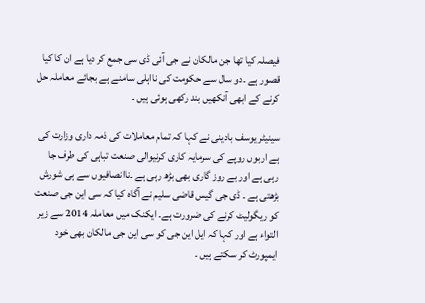فیصلہ کیا تھا جن مالکان نے جی آئی ڈی سی جمع کر دیا ہے ان کا کیا قصور ہے ۔دو سال سے حکومت کی نااہلی سامنے ہے بجائے معاملہ حل کرنے کے ابھی آنکھیں بند رکھی ہوئی ہیں ۔

سینیٹر یوسف بادینی نے کہا کہ تمام معاملات کی ذمہ داری وزارت کی ہے اربوں روپے کی سرمایہ کاری کرنیوالی صنعت تباہی کی طرف جا رہی ہے اور بے روز گاری بھی بڑھ رہی ہے ۔ناانصافیوں سے ہی شورش بڑھتی ہے ۔ ڈی جی گیس قاضی سلیم نے آگاہ کیا کہ سی این جی صنعت کو ریگولیٹ کرنے کی ضرورت ہے۔ ایکنک میں معاملہ 2014 سے زیر التواء ہے اور کہا کہ ایل این جی کو سی این جی مالکان بھی خود ایمپورٹ کر سکتے ہیں ۔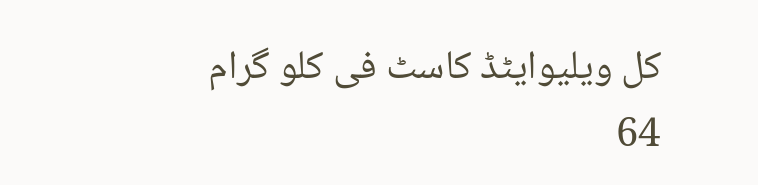کل ویلیوایٹڈ کاسٹ فی کلو گرام 64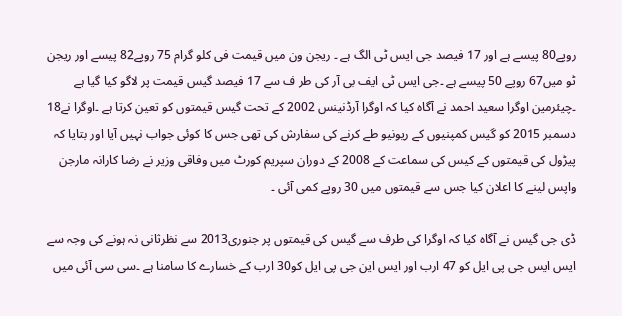روپے80 پیسے ہے اور 17 فیصد جی ایس ٹی الگ ہے ۔ ریجن ون میں قیمت فی کلو گرام 75 روپے82 پیسے اور ریجن ٹو میں67 روپے 50 پیسے ہے ۔جی ایس ٹی ایف بی آر کی طر ف سے 17 فیصد گیس قیمت پر لاگو کیا گیا ہے ۔چیئرمین اوگرا سعید احمد نے آگاہ کیا کہ اوگرا آرڈنینس 2002 کے تحت گیس قیمتوں کو تعین کرتا ہے ۔اوگرا نے18 دسمبر 2015 کو گیس کمپنیوں کے ریونیو طے کرنے کی سفارش کی تھی جس کا کوئی جواب نہیں آیا اور بتایا کہ پیڑول کی قیمتوں کے کیس کی سماعت کے 2008 کے دوران سپریم کورٹ میں وفاقی وزیر نے رضا کارانہ مارجن واپس لینے کا اعلان کیا جس سے قیمتوں میں 30 روپے کمی آئی ۔

ڈی جی گیس نے آگاہ کیا کہ اوگرا کی طرف سے گیس کی قیمتوں پر جنوری2013 سے نظرثانی نہ ہونے کی وجہ سے ایس ایس جی پی ایل کو 47 ارب اور ایس این جی پی ایل کو30 ارب کے خسارے کا سامنا ہے ۔سی سی آئی میں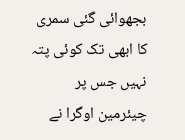بجھوائی گئی سمری کا ابھی تک کوئی پتہ نہیں جس پر چیئرمین اوگرا نے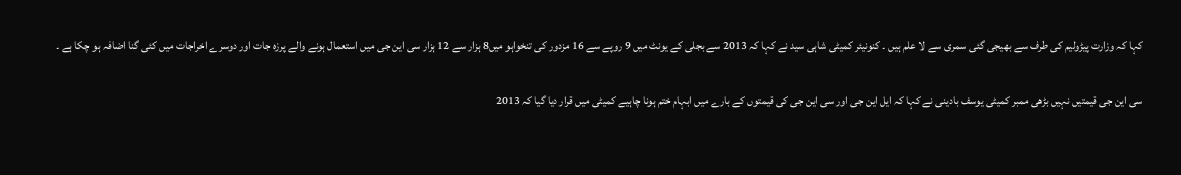کہا کہ وزارت پیڑولیم کی طرف سے بھیجی گئی سمری سے لا علم ہیں ۔ کنونیئر کمیٹی شاہی سید نے کہا کہ 2013 سے بجلی کے یونٹ میں 9 روپے سے 16 مزدور کی تنخواہو میں8 ہزار سے 12 ہزار سی این جی میں استعمال ہونے والے پرزہ جات اور دوسرے اخراجات میں کئی گنا اضافہ ہو چکا ہے ۔

سی این جی قیمتیں نہیں بڑھی ممبر کمیٹی یوسف بادینی نے کہا کہ ایل این جی اور سی این جی کی قیمتوں کے بارے میں ابہام ختم ہونا چاہیے کمیٹی میں قرار دیا گیا کہ 2013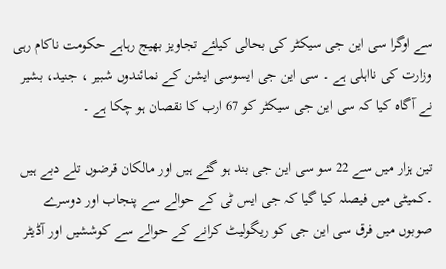سے اوگرا سی این جی سیکٹر کی بحالی کیلئے تجاویز بھیج رہاہے حکومت ناکام رہی وزارت کی نااہلی ہے ۔ سی این جی ایسوسی ایشن کے نمائندوں شبیر ، جنید، بشیر نے آگاہ کیا کہ سی این جی سیکٹر کو 67 ارب کا نقصان ہو چکا ہے ۔

تین ہزار میں سے 22 سو سی این جی بند ہو گئے ہیں اور مالکان قرضوں تلے دبے ہیں ۔کمیٹی میں فیصلہ کیا گیا کہ جی ایس ٹی کے حوالے سے پنجاب اور دوسرے صوبوں میں فرق سی این جی کو ریگولیٹ کرانے کے حوالے سے کوششیں اور آڈیٹر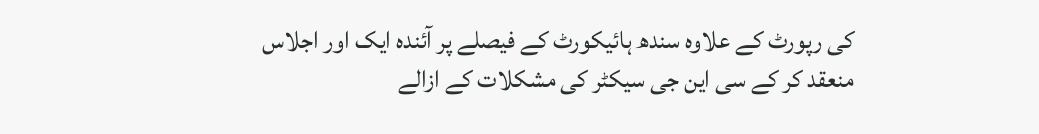کی رپورٹ کے علاوہ سندھ ہائیکورٹ کے فیصلے پر آئندہ ایک اور اجلاس منعقد کر کے سی این جی سیکٹر کی مشکلات کے ازالے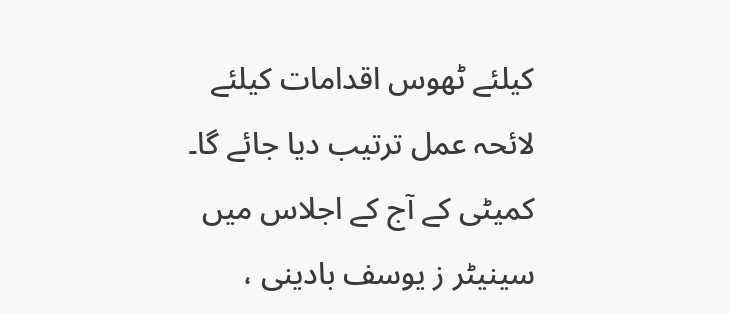کیلئے ٹھوس اقدامات کیلئے لائحہ عمل ترتیب دیا جائے گا۔ کمیٹی کے آج کے اجلاس میں سینیٹر ز یوسف بادینی ،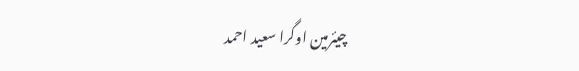چیئرمین اوگرا سعید احمد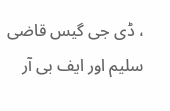، ڈی جی گیس قاضی سلیم اور ایف بی آر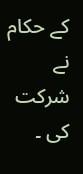کے حکام نے شرکت کی ۔